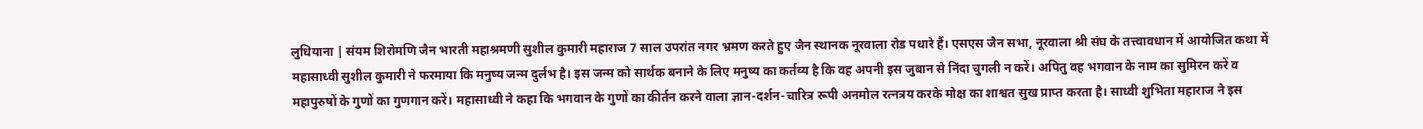लुधियाना | संयम शिरोमणि जैन भारती महाश्रमणी सुशील कुमारी महाराज 7 साल उपरांत नगर भ्रमण करते हुए जैन स्थानक नूरवाला रोड पधारे हैं। एसएस जैन सभा, नूरवाला श्री संघ के तत्त्वावधान में आयोजित कथा में महासाध्वी सुशील कुमारी ने फरमाया कि मनुष्य जन्म दुर्लभ है। इस जन्म को सार्थक बनाने के लिए मनुष्य का कर्तव्य है कि वह अपनी इस जुबान से निंदा चुगली न करें। अपितु वह भगवान के नाम का सुमिरन करें व महापुरुषों के गुणों का गुणगान करें। महासाध्वी ने कहा कि भगवान के गुणों का कीर्तन करने वाला ज्ञान-दर्शन-चारित्र रूपी अनमोल रत्नत्रय करके मोक्ष का शाश्वत सुख प्राप्त करता है। साध्वी शुभिता महाराज ने इस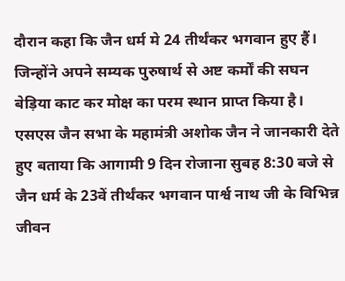दौरान कहा कि जैन धर्म मे 24 तीर्थंकर भगवान हुए हैं। जिन्होंने अपने सम्यक पुरुषार्थ से अष्ट कर्मों की सघन बेड़िया काट कर मोक्ष का परम स्थान प्राप्त किया है। एसएस जैन सभा के महामंत्री अशोक जैन ने जानकारी देते हुए बताया कि आगामी 9 दिन रोजाना सुबह 8:30 बजे से जैन धर्म के 23वें तीर्थंकर भगवान पार्श्व नाथ जी के विभिन्न जीवन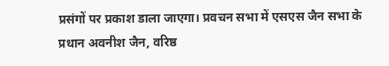प्रसंगों पर प्रकाश डाला जाएगा। प्रवचन सभा में एसएस जैन सभा के प्रधान अवनीश जैन, वरिष्ठ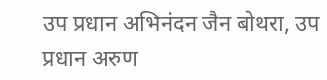उप प्रधान अभिनंदन जैन बोथरा, उप प्रधान अरुण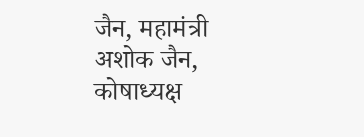जैन, महामंत्री अशोक जैन, कोषाध्यक्ष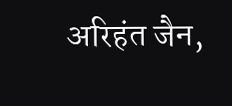अरिहंत जैन,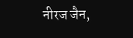नीरज जैन,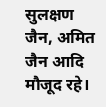सुलक्षण जैन, अमित जैन आदि मौजूद रहे।